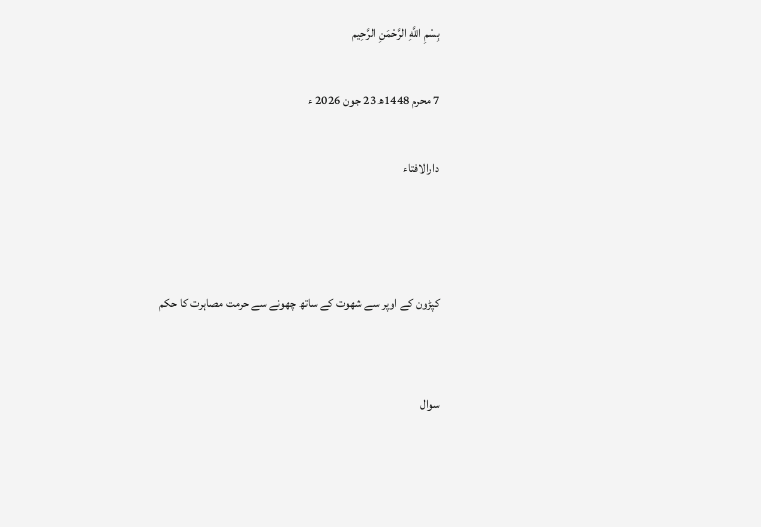بِسْمِ اللَّهِ الرَّحْمَنِ الرَّحِيم

7 محرم 1448ھ 23 جون 2026 ء

دارالافتاء



کپڑون کے اوپر سے شھوت کے ساتھ چھونے سے حرمت مصاہرت کا حکم


سوال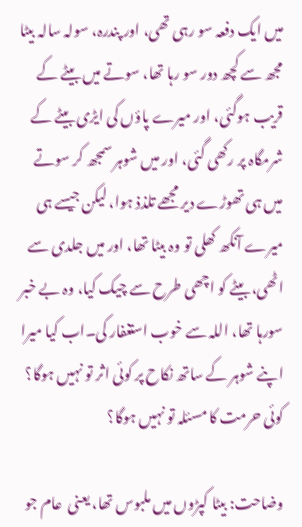میں ایک دفعہ سو رہی تھی، اور پندرہ، سولہ سالہ بیٹا مجھ سے کچھ دور سو رہا تھا، سوتے میں بیٹے کے قریب ہوگئی، اور میرے پاؤں کی ایڑی بیٹے کے شرمگاہ پر رکھی گئی، اور میں شوہر سمجھ کر سوتے میں ہی تھوڑے دیر مجھے تلذذ ہوا، لیکن جیسے ہی میرے آنکھ کھلی تو وہ بیٹا تھا، اور میں جلدی سے اٹھی، بیٹے کو اچھی طرح سے چیک کیا، وہ بے خبر سورہا تھا، اللہ سے خوب استغفار کی۔اب کیا میرا اپنے شوہر کے ساتھ نکاح پر کوئی اثر تو نہیں ہوگا؟ کوئی حرمت کا مسئلہ تو نہیں ہوگا؟

وضاحت: بیٹا کپڑوں میں ملبوس تھا، یعنی  عام جو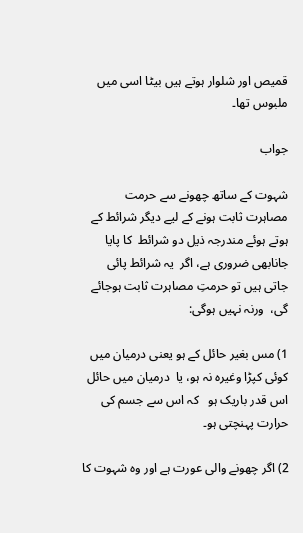قمیص اور شلوار ہوتے ہیں بیٹا اسی میں ملبوس تھا۔

جواب

شہوت کے ساتھ چھونے سے حرمت مصاہرت ثابت ہونے کے لیے دیگر شرائط کے ہوتے ہوئے مندرجہ ذیل دو شرائط  کا پایا جانابھی ضروری ہے، اگر  یہ شرائط پائی جاتی ہیں تو حرمتِ مصاہرت ثابت ہوجائے گی،  ورنہ نہیں ہوگی:

1) مس بغیر حائل کے ہو یعنی درمیان میں کوئی کپڑا وغیرہ نہ ہو، یا  درمیان میں حائل اس قدر باریک ہو   کہ اس سے جسم کی حرارت پہنچتی ہو۔

2) اگر چھونے والی عورت ہے اور وہ شہوت کا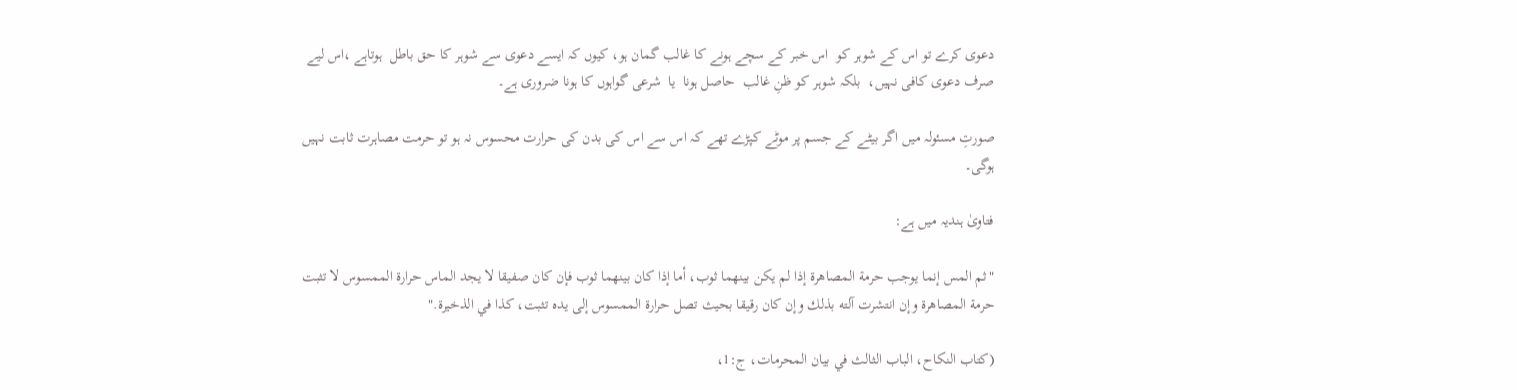دعوی کرے تو اس کے شوہر کو  اس خبر کے سچے ہونے کا غالب گمان ہو، کیوں کہ ایسے دعوی سے شوہر کا حق باطل  ہوتاہے ،اس لیے  صرف دعوی کافی نہیں،  بلکہ شوہر کو ظنِ غالب  حاصل ہونا  یا  شرعی گواہوں کا ہونا ضروری ہے۔

صورتِ مسئولہ میں اگر بیٹے کے جسم پر موٹے کپڑے تھے کہ اس سے اس کی بدن کی حرارت محسوس نہ ہو تو حرمت مصاہرت ثابت نہیں ہوگی۔

فتاویٰ ہندیہ میں ہے:

"ثم المس إنما يوجب حرمة المصاهرة إذا لم يكن بينهما ثوب، أما إذا كان بينهما ثوب فإن كان صفيقا لا يجد الماس حرارة الممسوس لا تثبت حرمة المصاهرة وإن انتشرت آلته بذلك وإن كان رقيقا بحيث تصل حرارة الممسوس إلى يده تثبت، كذا في الذخيرة."

(کتاب النکاح، الباب الثالث في بيان المحرمات، ج:1،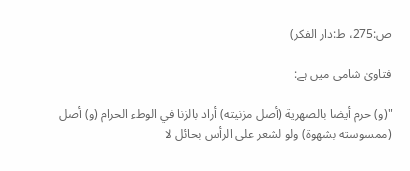ص:275، ط:دار الفکر)

فتاویٰ شامی میں ہے:

"(و) حرم أيضا بالصهرية (أصل مزنيته) أراد بالزنا في الوطء الحرام (و) أصل (ممسوسته بشهوة) ولو لشعر على الرأس بحائل لا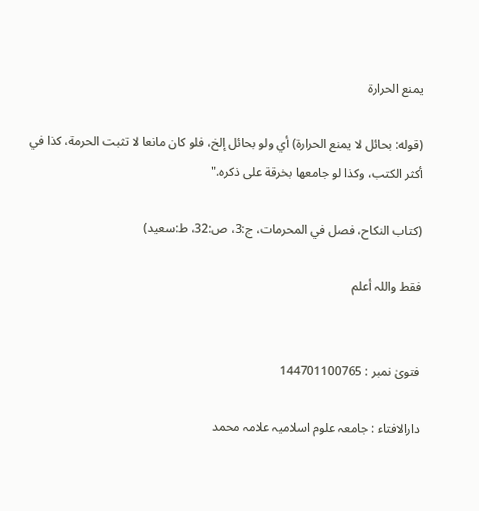يمنع الحرارة

(قوله: بحائل لا يمنع الحرارة) أي ولو بحائل إلخ، فلو كان مانعا لا تثبت الحرمة، كذا في أكثر الكتب، وكذا لو جامعها بخرقة على ذكره."

(کتاب النکاح، ‌‌فصل في المحرمات، ج:3، ص:32، ط:سعید)

فقط واللہ أعلم


فتویٰ نمبر : 144701100765

دارالافتاء : جامعہ علوم اسلامیہ علامہ محمد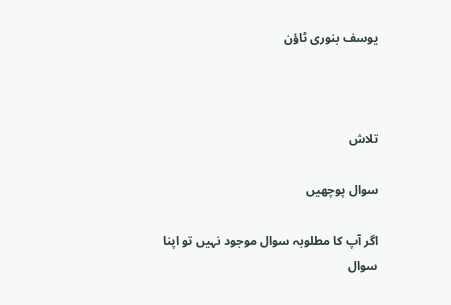یوسف بنوری ٹاؤن



تلاش

سوال پوچھیں

اگر آپ کا مطلوبہ سوال موجود نہیں تو اپنا سوال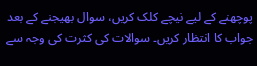پوچھنے کے لیے نیچے کلک کریں، سوال بھیجنے کے بعد جواب کا انتظار کریں۔ سوالات کی کثرت کی وجہ سے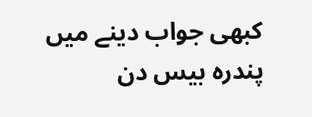کبھی جواب دینے میں پندرہ بیس دن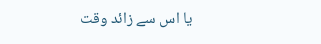یا اس سے زائد وقت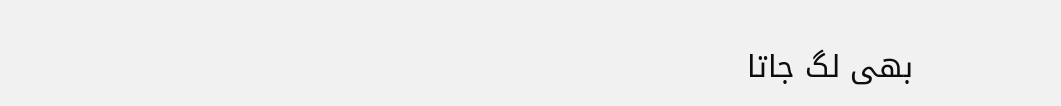بھی لگ جاتا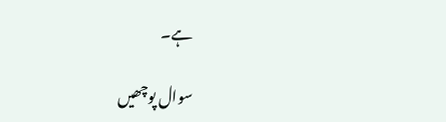ہے۔

سوال پوچھیں